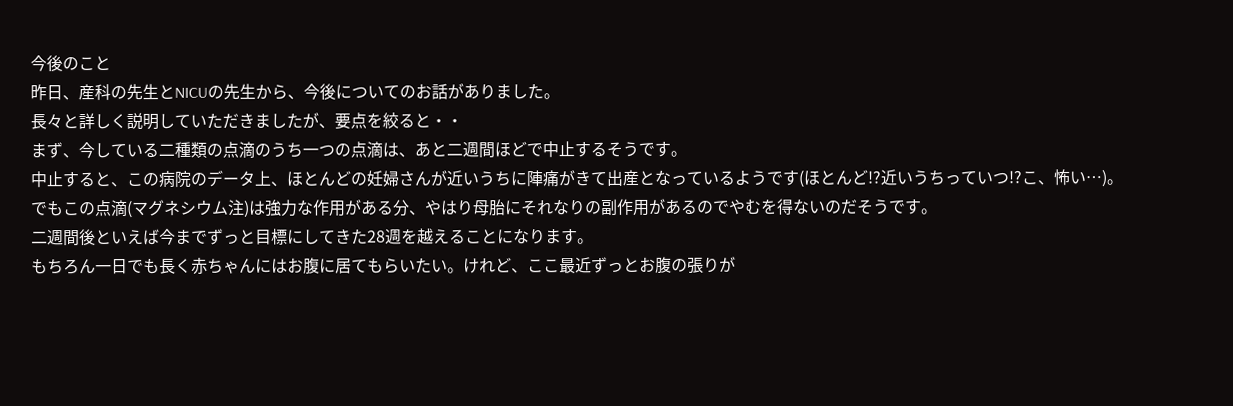今後のこと
昨日、産科の先生とNICUの先生から、今後についてのお話がありました。
長々と詳しく説明していただきましたが、要点を絞ると・・
まず、今している二種類の点滴のうち一つの点滴は、あと二週間ほどで中止するそうです。
中止すると、この病院のデータ上、ほとんどの妊婦さんが近いうちに陣痛がきて出産となっているようです(ほとんど!?近いうちっていつ!?こ、怖い…)。
でもこの点滴(マグネシウム注)は強力な作用がある分、やはり母胎にそれなりの副作用があるのでやむを得ないのだそうです。
二週間後といえば今までずっと目標にしてきた28週を越えることになります。
もちろん一日でも長く赤ちゃんにはお腹に居てもらいたい。けれど、ここ最近ずっとお腹の張りが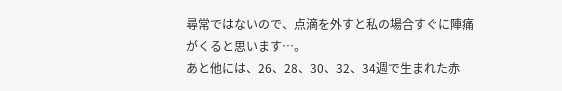尋常ではないので、点滴を外すと私の場合すぐに陣痛がくると思います…。
あと他には、26、28、30、32、34週で生まれた赤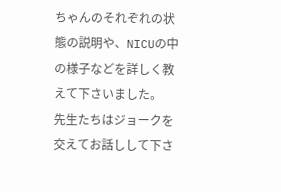ちゃんのそれぞれの状態の説明や、NICUの中の様子などを詳しく教えて下さいました。
先生たちはジョークを交えてお話しして下さ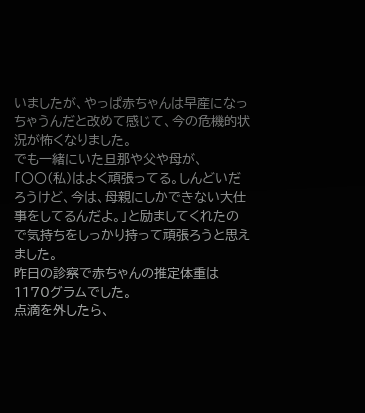いましたが、やっぱ赤ちゃんは早産になっちゃうんだと改めて感じて、今の危機的状況が怖くなりました。
でも一緒にいた旦那や父や母が、「〇〇(私)はよく頑張ってる。しんどいだろうけど、今は、母親にしかできない大仕事をしてるんだよ。」と励ましてくれたので気持ちをしっかり持って頑張ろうと思えました。
昨日の診察で赤ちゃんの推定体重は1170グラムでした。
点滴を外したら、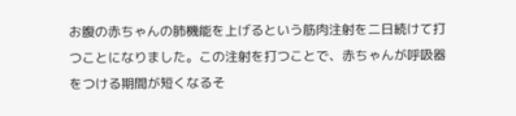お腹の赤ちゃんの肺機能を上げるという筋肉注射を二日続けて打つことになりました。この注射を打つことで、赤ちゃんが呼吸器をつける期間が短くなるそ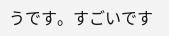うです。すごいです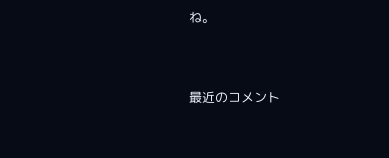ね。


最近のコメント